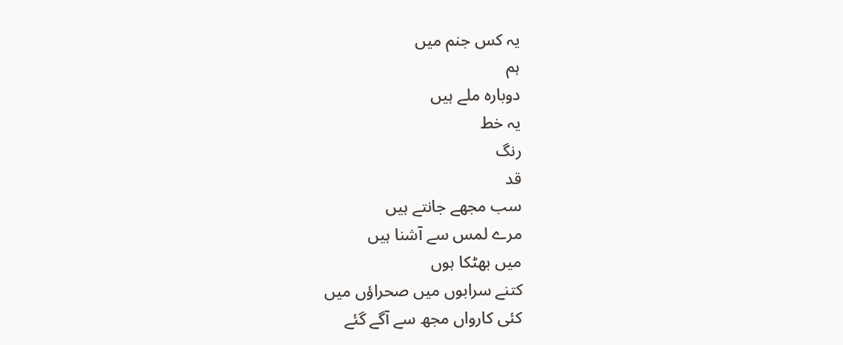یہ کس جنم میں
ہم
دوبارہ ملے ہیں
یہ خط
رنگ
قد
سب مجھے جانتے ہیں
مرے لمس سے آشنا ہیں
میں بھٹکا ہوں
کتنے سرابوں میں صحراؤں میں
کئی کارواں مجھ سے آگے گئے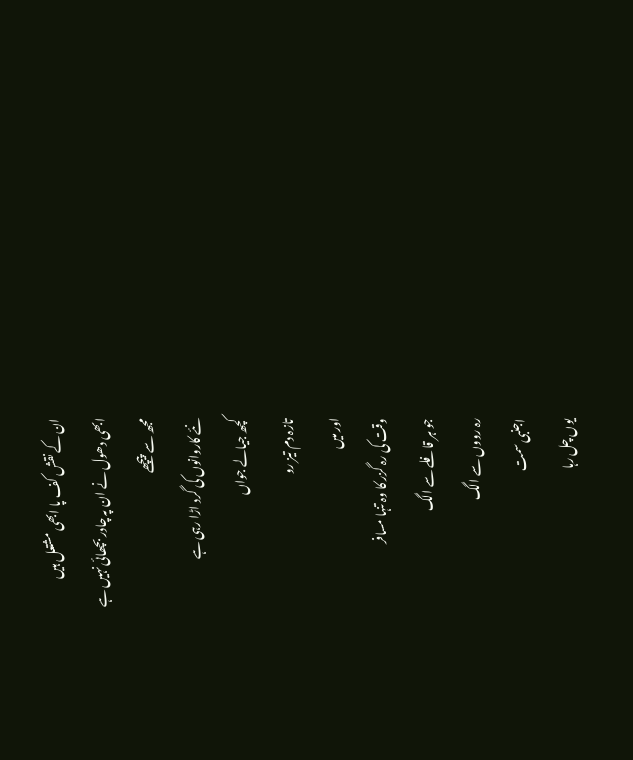ان کے نقش کف پا ابھی مشتعل ہیں
ابھی دھول نے ان پہ چادر بچھائی نہیں ہے
مجھ سے پیچھے
نئے کاروانوں کی گرد اڑا رہی ہے
کچھ جیالے جواں
تازہ دم تیز رو
اور میں
وقت کی رہ گزر کا وہ تنہا مسافر
جو ہر قافلے سے الگ
رہ رووں سے الگ
اجنبی سمت
یوں چل رہا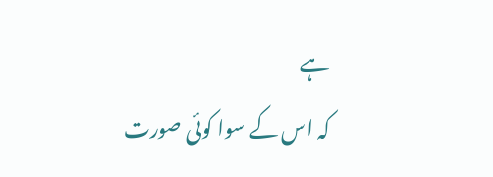ہے
کہ اس کے سوا کوئی صورت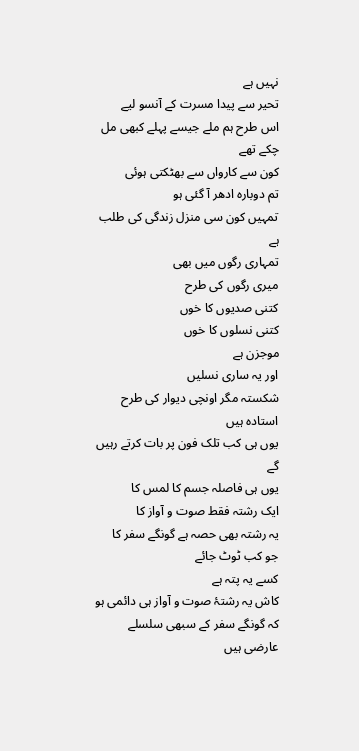نہیں ہے
تحیر سے پیدا مسرت کے آنسو لیے
اس طرح ہم ملے جیسے پہلے کبھی مل چکے تھے
کون سے کارواں سے بھٹکتی ہوئی
تم دوبارہ ادھر آ گئی ہو
تمہیں کون سی منزل زندگی کی طلب ہے
تمہاری رگوں میں بھی
میری رگوں کی طرح
کتنی صدیوں کا خوں
کتنی نسلوں کا خوں
موجزن ہے
اور یہ ساری نسلیں
شکستہ مگر اونچی دیوار کی طرح استادہ ہیں
یوں ہی کب تلک فون پر بات کرتے رہیں گے
یوں ہی فاصلہ جسم کا لمس کا
ایک رشتہ فقط صوت و آواز کا
یہ رشتہ بھی حصہ ہے گونگے سفر کا
جو کب ٹوٹ جائے
کسے یہ پتہ ہے
کاش یہ رشتۂ صوت و آواز ہی دائمی ہو
کہ گونگے سفر کے سبھی سلسلے عارضی ہیں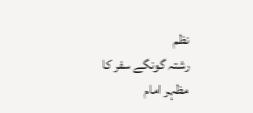نظم
رشتہ گونگے سفر کا
مظہر امام